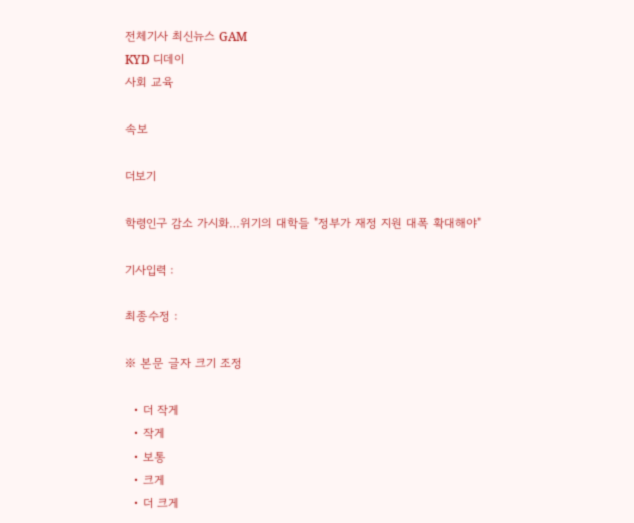전체기사 최신뉴스 GAM
KYD 디데이
사회 교육

속보

더보기

학령인구 감소 가시화…위기의 대학들 "정부가 재정 지원 대폭 확대해야"

기사입력 :

최종수정 :

※ 본문 글자 크기 조정

  • 더 작게
  • 작게
  • 보통
  • 크게
  • 더 크게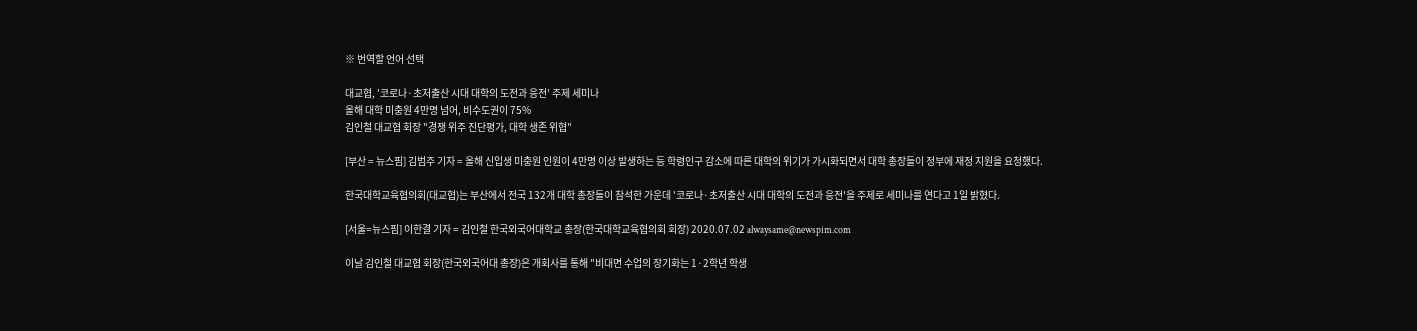※ 번역할 언어 선택

대교협, '코로나·초저출산 시대 대학의 도전과 응전' 주제 세미나
올해 대학 미충원 4만명 넘어, 비수도권이 75%
김인철 대교협 회장 "경쟁 위주 진단평가, 대학 생존 위협"

[부산 = 뉴스핌] 김범주 기자 = 올해 신입생 미충원 인원이 4만명 이상 발생하는 등 학령인구 감소에 따른 대학의 위기가 가시화되면서 대학 총장들이 정부에 재정 지원을 요청했다.

한국대학교육협의회(대교협)는 부산에서 전국 132개 대학 총장들이 참석한 가운데 '코로나·초저출산 시대 대학의 도전과 응전'을 주제로 세미나를 연다고 1일 밝혔다.

[서울=뉴스핌] 이한결 기자 = 김인철 한국외국어대학교 총장(한국대학교육협의회 회장) 2020.07.02 alwaysame@newspim.com

이날 김인철 대교협 회장(한국외국어대 총장)은 개회사를 통해 "비대면 수업의 장기화는 1·2학년 학생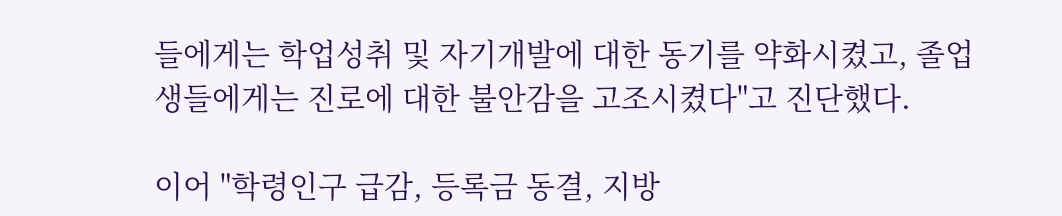들에게는 학업성취 및 자기개발에 대한 동기를 약화시켰고, 졸업생들에게는 진로에 대한 불안감을 고조시켰다"고 진단했다.

이어 "학령인구 급감, 등록금 동결, 지방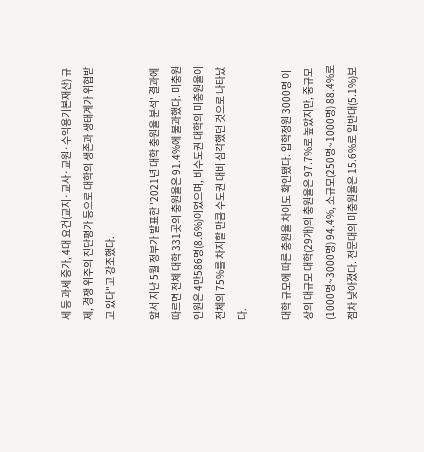세 등 과세 증가, 4대 요건(교지·교사·교원·수익용기본재산) 규제, 경쟁 위주의 진단평가 등으로 대학의 생존과 생태계가 위협받고 있다"고 강조했다.

앞서 지난 5월 정부가 발표한 '2021년 대학 충원율 분석' 결과에 따르면 전체 대학 331곳의 충원율은 91.4%에 불과했다. 미충원 인원은 4만586명(8.6%)이었으며, 비수도권 대학의 미충원율이 전체의 75%를 차지할 만큼 수도권 대비 심각했던 것으로 나타났다.

대학 규모에 따른 충원율 차이도 확인됐다. 입학정원 3000명 이상의 대규모 대학(29개)의 충원율은 97.7%로 높았지만, 중규모(1000명~3000명) 94.4%, 소규모(250명~1000명) 88.4%로 점차 낮아졌다. 전문대의 미충원율은 15.6%로 일반대(5.1%)보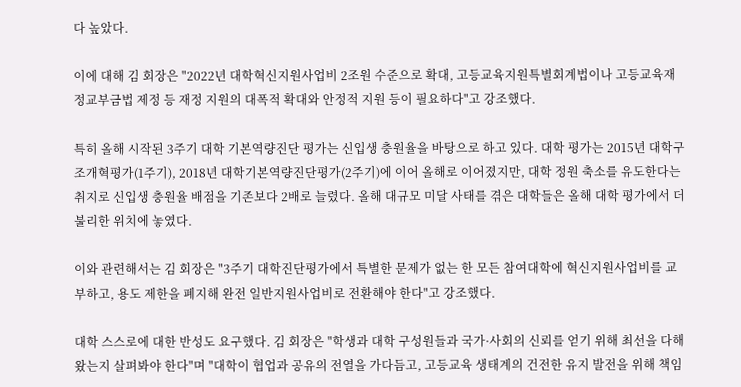다 높았다.

이에 대해 김 회장은 "2022년 대학혁신지원사업비 2조원 수준으로 확대, 고등교육지원특별회계법이나 고등교육재정교부금법 제정 등 재정 지원의 대폭적 확대와 안정적 지원 등이 필요하다"고 강조했다.

특히 올해 시작된 3주기 대학 기본역량진단 평가는 신입생 충원율을 바탕으로 하고 있다. 대학 평가는 2015년 대학구조개혁평가(1주기), 2018년 대학기본역량진단평가(2주기)에 이어 올해로 이어졌지만, 대학 정원 축소를 유도한다는 취지로 신입생 충원율 배점을 기존보다 2배로 늘렸다. 올해 대규모 미달 사태를 겪은 대학들은 올해 대학 평가에서 더 불리한 위치에 놓였다.

이와 관련해서는 김 회장은 "3주기 대학진단평가에서 특별한 문제가 없는 한 모든 참여대학에 혁신지원사업비를 교부하고, 용도 제한을 폐지해 완전 일반지원사업비로 전환해야 한다"고 강조했다.

대학 스스로에 대한 반성도 요구했다. 김 회장은 "학생과 대학 구성원들과 국가·사회의 신뢰를 얻기 위해 최선을 다해 왔는지 살펴봐야 한다"며 "대학이 협업과 공유의 전열을 가다듬고, 고등교육 생태계의 건전한 유지 발전을 위해 책임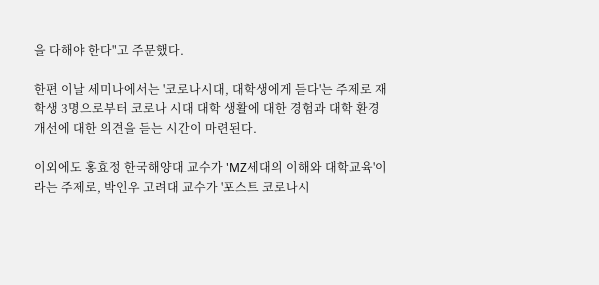을 다해야 한다"고 주문했다.

한편 이날 세미나에서는 '코로나시대, 대학생에게 듣다'는 주제로 재학생 3명으로부터 코로나 시대 대학 생활에 대한 경험과 대학 환경 개선에 대한 의견을 듣는 시간이 마련된다.

이외에도 홍효정 한국해양대 교수가 'MZ세대의 이해와 대학교육'이라는 주제로, 박인우 고려대 교수가 '포스트 코로나시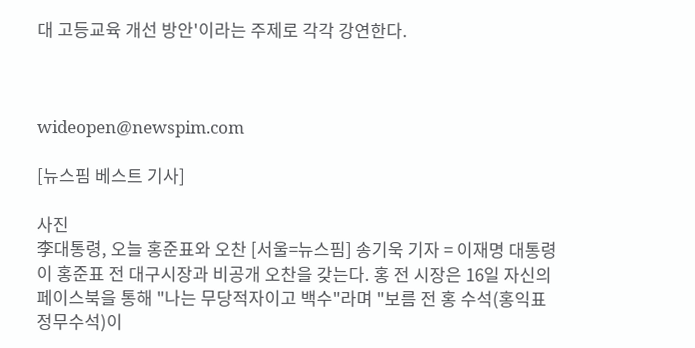대 고등교육 개선 방안'이라는 주제로 각각 강연한다.



wideopen@newspim.com

[뉴스핌 베스트 기사]

사진
李대통령, 오늘 홍준표와 오찬 [서울=뉴스핌] 송기욱 기자 = 이재명 대통령이 홍준표 전 대구시장과 비공개 오찬을 갖는다. 홍 전 시장은 16일 자신의 페이스북을 통해 "나는 무당적자이고 백수"라며 "보름 전 홍 수석(홍익표 정무수석)이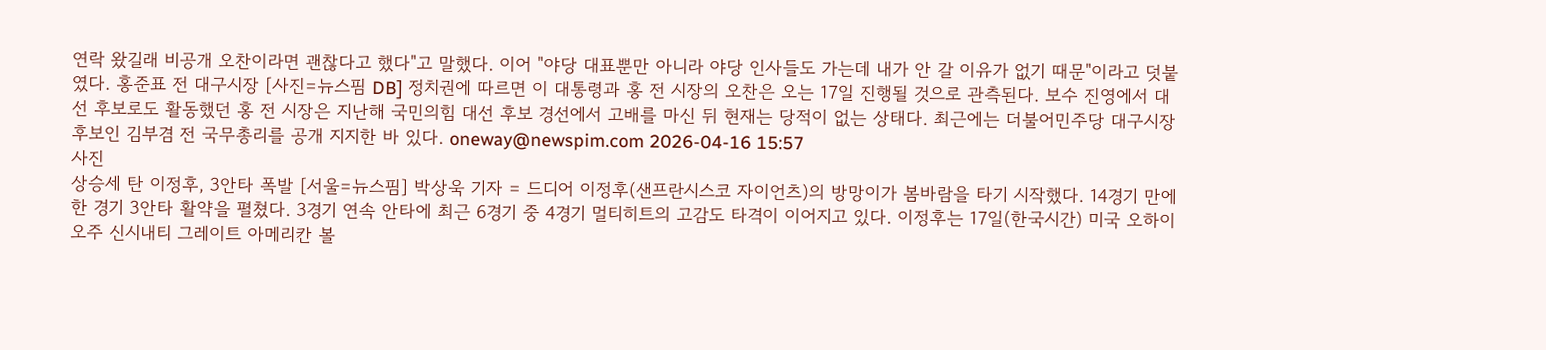연락 왔길래 비공개 오찬이라면 괜찮다고 했다"고 말했다. 이어 "야당 대표뿐만 아니라 야당 인사들도 가는데 내가 안 갈 이유가 없기 때문"이라고 덧붙였다. 홍준표 전 대구시장 [사진=뉴스핌 DB] 정치권에 따르면 이 대통령과 홍 전 시장의 오찬은 오는 17일 진행될 것으로 관측된다. 보수 진영에서 대선 후보로도 활동했던 홍 전 시장은 지난해 국민의힘 대선 후보 경선에서 고배를 마신 뒤 현재는 당적이 없는 상태다. 최근에는 더불어민주당 대구시장 후보인 김부겸 전 국무총리를 공개 지지한 바 있다. oneway@newspim.com 2026-04-16 15:57
사진
상승세 탄 이정후, 3안타 폭발 [서울=뉴스핌] 박상욱 기자 = 드디어 이정후(샌프란시스코 자이언츠)의 방망이가 봄바람을 타기 시작했다. 14경기 만에 한 경기 3안타 활약을 펼쳤다. 3경기 연속 안타에 최근 6경기 중 4경기 멀티히트의 고감도 타격이 이어지고 있다. 이정후는 17일(한국시간) 미국 오하이오주 신시내티 그레이트 아메리칸 볼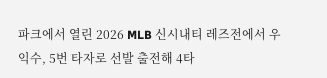파크에서 열린 2026 MLB 신시내티 레즈전에서 우익수, 5번 타자로 선발 출전해 4타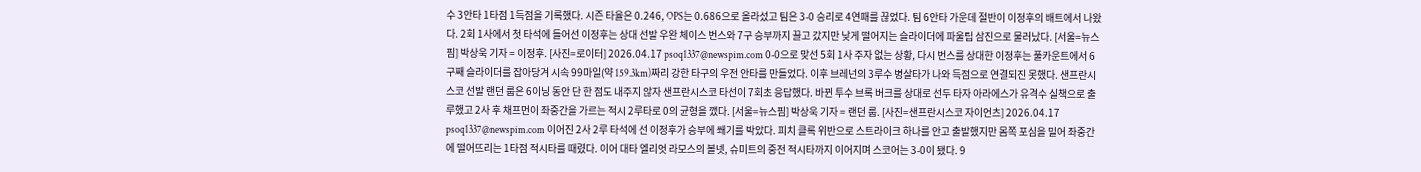수 3안타 1타점 1득점을 기록했다. 시즌 타율은 0.246, OPS는 0.686으로 올라섰고 팀은 3-0 승리로 4연패를 끊었다. 팀 6안타 가운데 절반이 이정후의 배트에서 나왔다. 2회 1사에서 첫 타석에 들어선 이정후는 상대 선발 우완 체이스 번스와 7구 승부까지 끌고 갔지만 낮게 떨어지는 슬라이더에 파울팁 삼진으로 물러났다. [서울=뉴스핌] 박상욱 기자 = 이정후. [사진=로이터] 2026.04.17 psoq1337@newspim.com 0-0으로 맞선 5회 1사 주자 없는 상황, 다시 번스를 상대한 이정후는 풀카운트에서 6구째 슬라이더를 잡아당겨 시속 99마일(약 159.3km)짜리 강한 타구의 우전 안타를 만들었다. 이후 브레넌의 3루수 병살타가 나와 득점으로 연결되진 못했다. 샌프란시스코 선발 랜던 룹은 6이닝 동안 단 한 점도 내주지 않자 샌프란시스코 타선이 7회초 응답했다. 바뀐 투수 브록 버크를 상대로 선두 타자 아라에스가 유격수 실책으로 출루했고 2사 후 채프먼이 좌중간을 가르는 적시 2루타로 0의 균형을 깼다. [서울=뉴스핌] 박상욱 기자 = 랜던 룹. [사진=샌프란시스코 자이언츠] 2026.04.17 psoq1337@newspim.com 이어진 2사 2루 타석에 선 이정후가 승부에 쐐기를 박았다. 피치 클록 위반으로 스트라이크 하나를 안고 출발했지만 몸쪽 포심을 밀어 좌중간에 떨어뜨리는 1타점 적시타를 때렸다. 이어 대타 엘리엇 라모스의 볼넷, 슈미트의 중전 적시타까지 이어지며 스코어는 3-0이 됐다. 9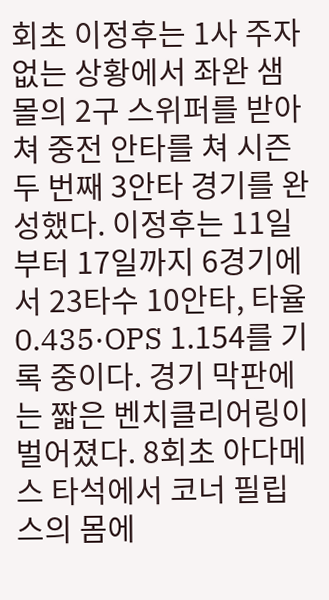회초 이정후는 1사 주자 없는 상황에서 좌완 샘 몰의 2구 스위퍼를 받아쳐 중전 안타를 쳐 시즌 두 번째 3안타 경기를 완성했다. 이정후는 11일부터 17일까지 6경기에서 23타수 10안타, 타율 0.435·OPS 1.154를 기록 중이다. 경기 막판에는 짧은 벤치클리어링이 벌어졌다. 8회초 아다메스 타석에서 코너 필립스의 몸에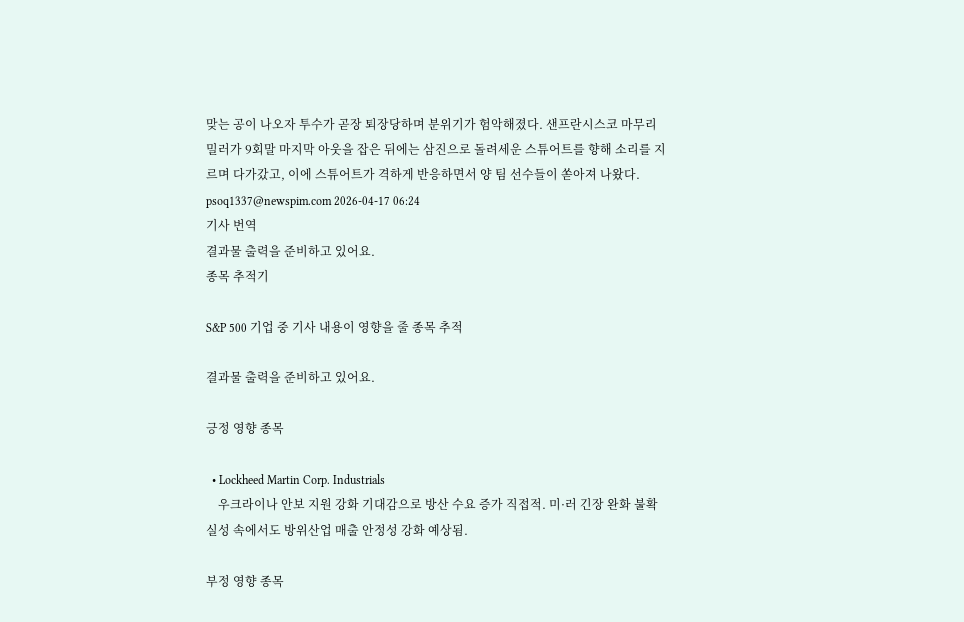맞는 공이 나오자 투수가 곧장 퇴장당하며 분위기가 험악해졌다. 샌프란시스코 마무리 밀러가 9회말 마지막 아웃을 잡은 뒤에는 삼진으로 돌려세운 스튜어트를 향해 소리를 지르며 다가갔고, 이에 스튜어트가 격하게 반응하면서 양 팀 선수들이 쏟아져 나왔다. psoq1337@newspim.com 2026-04-17 06:24
기사 번역
결과물 출력을 준비하고 있어요.
종목 추적기

S&P 500 기업 중 기사 내용이 영향을 줄 종목 추적

결과물 출력을 준비하고 있어요.

긍정 영향 종목

  • Lockheed Martin Corp. Industrials
    우크라이나 안보 지원 강화 기대감으로 방산 수요 증가 직접적. 미·러 긴장 완화 불확실성 속에서도 방위산업 매출 안정성 강화 예상됨.

부정 영향 종목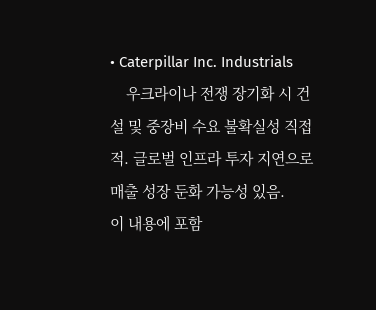• Caterpillar Inc. Industrials
    우크라이나 전쟁 장기화 시 건설 및 중장비 수요 불확실성 직접적. 글로벌 인프라 투자 지연으로 매출 성장 둔화 가능성 있음.
이 내용에 포함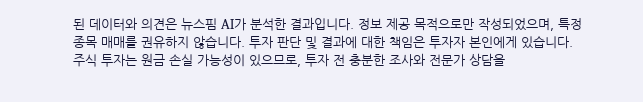된 데이터와 의견은 뉴스핌 AI가 분석한 결과입니다. 정보 제공 목적으로만 작성되었으며, 특정 종목 매매를 권유하지 않습니다. 투자 판단 및 결과에 대한 책임은 투자자 본인에게 있습니다. 주식 투자는 원금 손실 가능성이 있으므로, 투자 전 충분한 조사와 전문가 상담을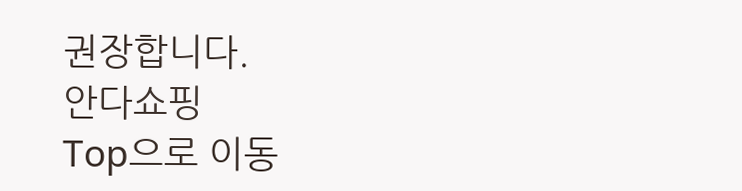권장합니다.
안다쇼핑
Top으로 이동